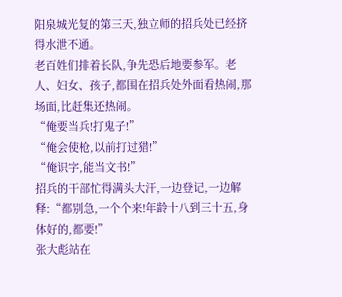阳泉城光复的第三天,独立师的招兵处已经挤得水泄不通。
老百姓们排着长队,争先恐后地要参军。老人、妇女、孩子,都围在招兵处外面看热闹,那场面,比赶集还热闹。
“俺要当兵!打鬼子!”
“俺会使枪,以前打过猎!”
“俺识字,能当文书!”
招兵的干部忙得满头大汗,一边登记,一边解释:“都别急,一个个来!年龄十八到三十五,身体好的,都要!”
张大彪站在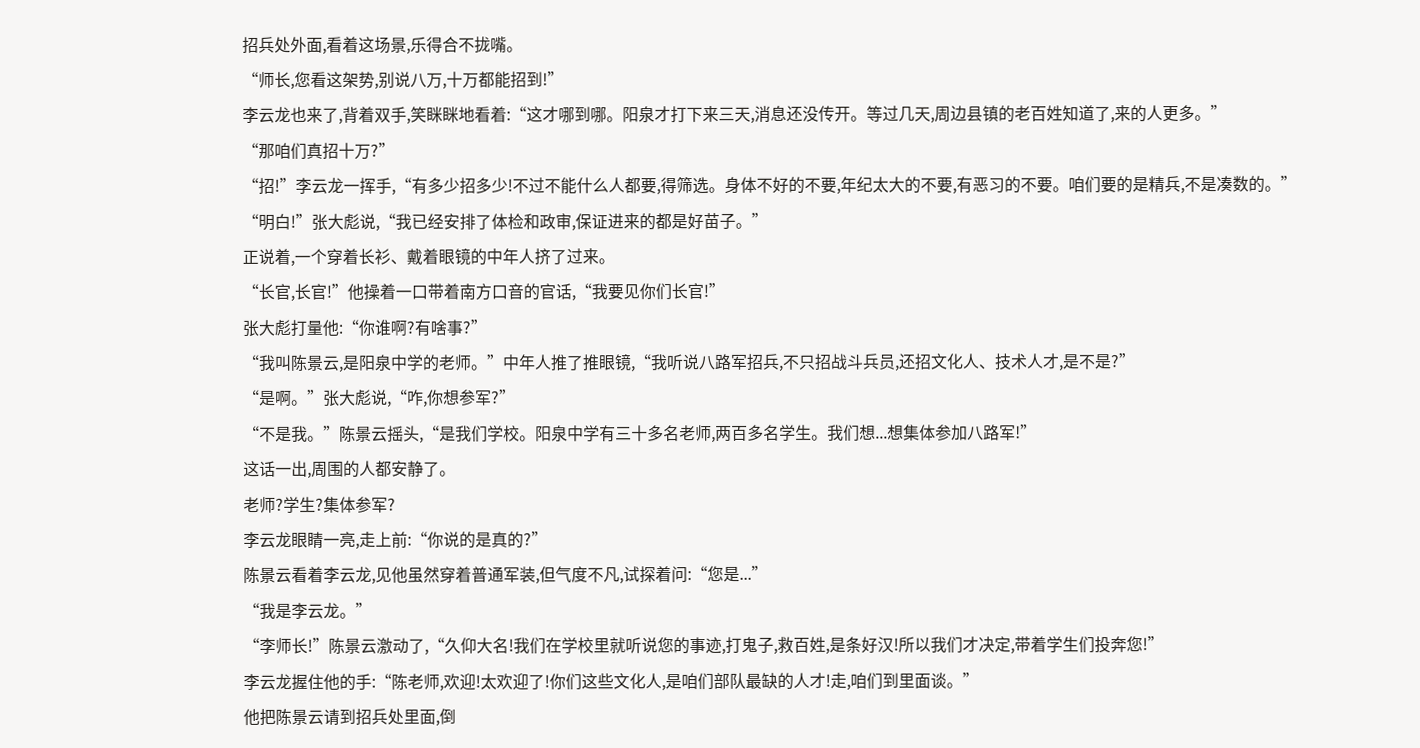招兵处外面,看着这场景,乐得合不拢嘴。
“师长,您看这架势,别说八万,十万都能招到!”
李云龙也来了,背着双手,笑眯眯地看着:“这才哪到哪。阳泉才打下来三天,消息还没传开。等过几天,周边县镇的老百姓知道了,来的人更多。”
“那咱们真招十万?”
“招!”李云龙一挥手,“有多少招多少!不过不能什么人都要,得筛选。身体不好的不要,年纪太大的不要,有恶习的不要。咱们要的是精兵,不是凑数的。”
“明白!”张大彪说,“我已经安排了体检和政审,保证进来的都是好苗子。”
正说着,一个穿着长衫、戴着眼镜的中年人挤了过来。
“长官,长官!”他操着一口带着南方口音的官话,“我要见你们长官!”
张大彪打量他:“你谁啊?有啥事?”
“我叫陈景云,是阳泉中学的老师。”中年人推了推眼镜,“我听说八路军招兵,不只招战斗兵员,还招文化人、技术人才,是不是?”
“是啊。”张大彪说,“咋,你想参军?”
“不是我。”陈景云摇头,“是我们学校。阳泉中学有三十多名老师,两百多名学生。我们想...想集体参加八路军!”
这话一出,周围的人都安静了。
老师?学生?集体参军?
李云龙眼睛一亮,走上前:“你说的是真的?”
陈景云看着李云龙,见他虽然穿着普通军装,但气度不凡,试探着问:“您是...”
“我是李云龙。”
“李师长!”陈景云激动了,“久仰大名!我们在学校里就听说您的事迹,打鬼子,救百姓,是条好汉!所以我们才决定,带着学生们投奔您!”
李云龙握住他的手:“陈老师,欢迎!太欢迎了!你们这些文化人,是咱们部队最缺的人才!走,咱们到里面谈。”
他把陈景云请到招兵处里面,倒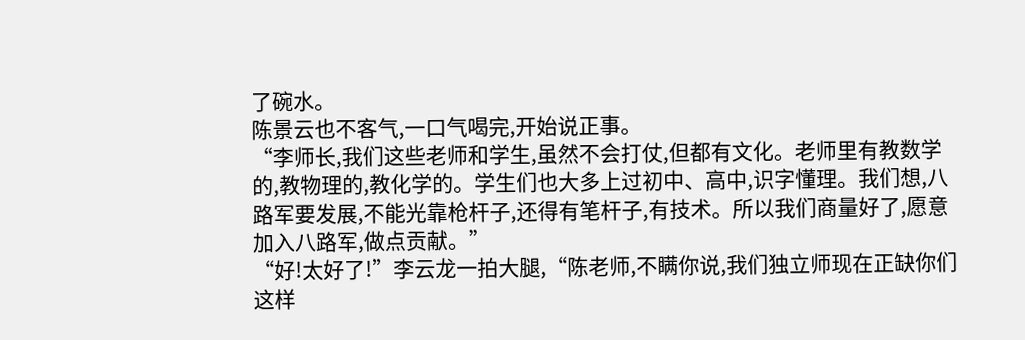了碗水。
陈景云也不客气,一口气喝完,开始说正事。
“李师长,我们这些老师和学生,虽然不会打仗,但都有文化。老师里有教数学的,教物理的,教化学的。学生们也大多上过初中、高中,识字懂理。我们想,八路军要发展,不能光靠枪杆子,还得有笔杆子,有技术。所以我们商量好了,愿意加入八路军,做点贡献。”
“好!太好了!”李云龙一拍大腿,“陈老师,不瞒你说,我们独立师现在正缺你们这样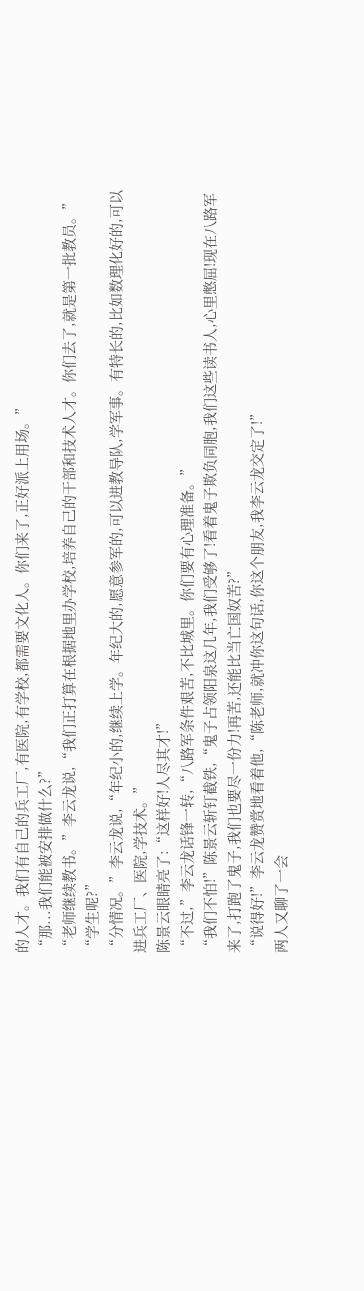的人才。我们有自己的兵工厂,有医院,有学校,都需要文化人。你们来了,正好派上用场。”
“那...我们能被安排做什么?”
“老师继续教书。”李云龙说,“我们正打算在根据地里办学校,培养自己的干部和技术人才。你们去了,就是第一批教员。”
“学生呢?”
“分情况。”李云龙说,“年纪小的,继续上学。年纪大的,愿意参军的,可以进教导队,学军事。有特长的,比如数理化好的,可以进兵工厂、医院,学技术。”
陈景云眼睛亮了:“这样好!人尽其才!”
“不过,”李云龙话锋一转,“八路军条件艰苦,不比城里。你们要有心理准备。”
“我们不怕!”陈景云斩钉截铁,“鬼子占领阳泉这几年,我们受够了!看着鬼子欺负同胞,我们这些读书人,心里憋屈!现在八路军来了,打跑了鬼子,我们也要尽一份力!再苦,还能比当亡国奴苦?”
“说得好!”李云龙赞赏地看着他,“陈老师,就冲你这句话,你这个朋友,我李云龙交定了!”
两人又聊了一会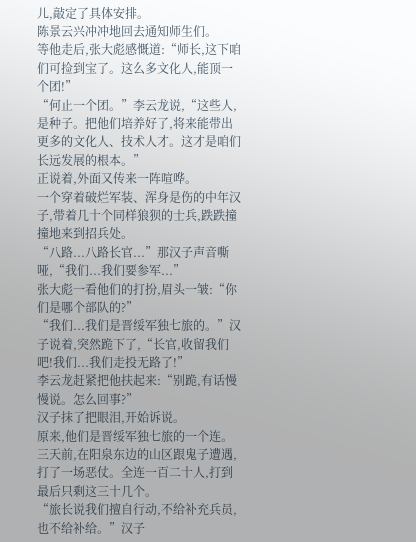儿,敲定了具体安排。
陈景云兴冲冲地回去通知师生们。
等他走后,张大彪感慨道:“师长,这下咱们可捡到宝了。这么多文化人,能顶一个团!”
“何止一个团。”李云龙说,“这些人,是种子。把他们培养好了,将来能带出更多的文化人、技术人才。这才是咱们长远发展的根本。”
正说着,外面又传来一阵喧哗。
一个穿着破烂军装、浑身是伤的中年汉子,带着几十个同样狼狈的士兵,跌跌撞撞地来到招兵处。
“八路...八路长官...”那汉子声音嘶哑,“我们...我们要参军...”
张大彪一看他们的打扮,眉头一皱:“你们是哪个部队的?”
“我们...我们是晋绥军独七旅的。”汉子说着,突然跪下了,“长官,收留我们吧!我们...我们走投无路了!”
李云龙赶紧把他扶起来:“别跪,有话慢慢说。怎么回事?”
汉子抹了把眼泪,开始诉说。
原来,他们是晋绥军独七旅的一个连。三天前,在阳泉东边的山区跟鬼子遭遇,打了一场恶仗。全连一百二十人,打到最后只剩这三十几个。
“旅长说我们擅自行动,不给补充兵员,也不给补给。”汉子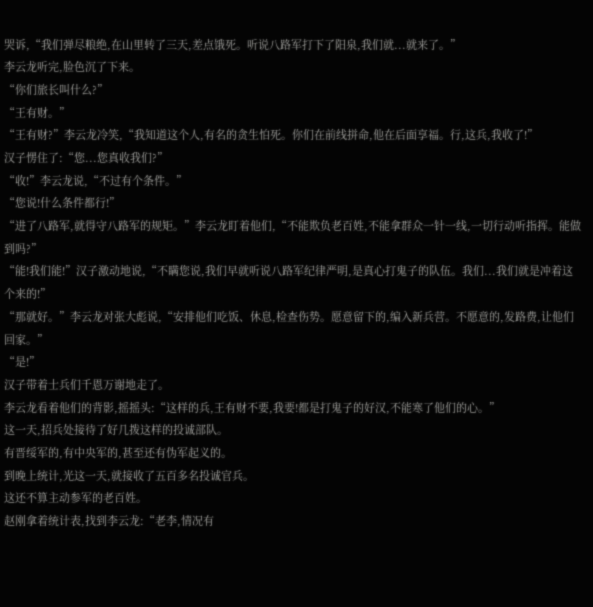哭诉,“我们弹尽粮绝,在山里转了三天,差点饿死。听说八路军打下了阳泉,我们就...就来了。”
李云龙听完,脸色沉了下来。
“你们旅长叫什么?”
“王有财。”
“王有财?”李云龙冷笑,“我知道这个人,有名的贪生怕死。你们在前线拼命,他在后面享福。行,这兵,我收了!”
汉子愣住了:“您...您真收我们?”
“收!”李云龙说,“不过有个条件。”
“您说!什么条件都行!”
“进了八路军,就得守八路军的规矩。”李云龙盯着他们,“不能欺负老百姓,不能拿群众一针一线,一切行动听指挥。能做到吗?”
“能!我们能!”汉子激动地说,“不瞒您说,我们早就听说八路军纪律严明,是真心打鬼子的队伍。我们...我们就是冲着这个来的!”
“那就好。”李云龙对张大彪说,“安排他们吃饭、休息,检查伤势。愿意留下的,编入新兵营。不愿意的,发路费,让他们回家。”
“是!”
汉子带着士兵们千恩万谢地走了。
李云龙看着他们的背影,摇摇头:“这样的兵,王有财不要,我要!都是打鬼子的好汉,不能寒了他们的心。”
这一天,招兵处接待了好几拨这样的投诚部队。
有晋绥军的,有中央军的,甚至还有伪军起义的。
到晚上统计,光这一天,就接收了五百多名投诚官兵。
这还不算主动参军的老百姓。
赵刚拿着统计表,找到李云龙:“老李,情况有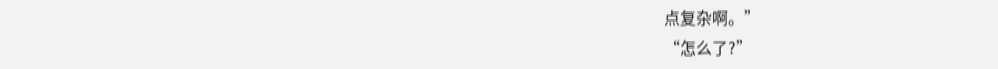点复杂啊。”
“怎么了?”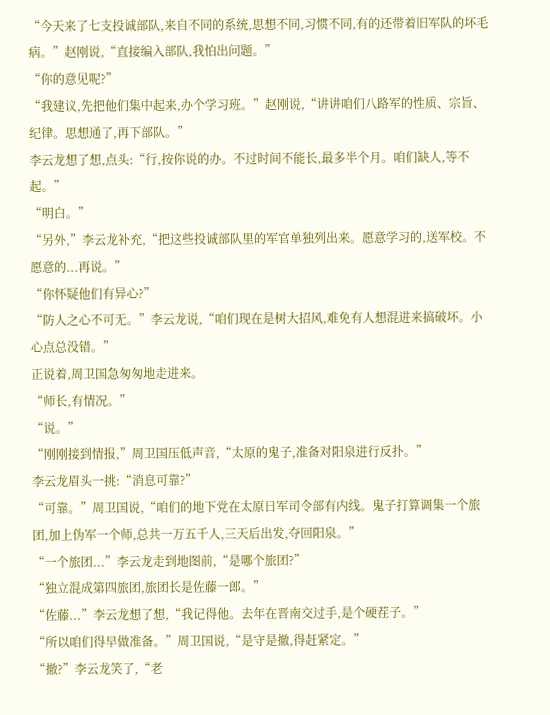“今天来了七支投诚部队,来自不同的系统,思想不同,习惯不同,有的还带着旧军队的坏毛病。”赵刚说,“直接编入部队,我怕出问题。”
“你的意见呢?”
“我建议,先把他们集中起来,办个学习班。”赵刚说,“讲讲咱们八路军的性质、宗旨、纪律。思想通了,再下部队。”
李云龙想了想,点头:“行,按你说的办。不过时间不能长,最多半个月。咱们缺人,等不起。”
“明白。”
“另外,”李云龙补充,“把这些投诚部队里的军官单独列出来。愿意学习的,送军校。不愿意的...再说。”
“你怀疑他们有异心?”
“防人之心不可无。”李云龙说,“咱们现在是树大招风,难免有人想混进来搞破坏。小心点总没错。”
正说着,周卫国急匆匆地走进来。
“师长,有情况。”
“说。”
“刚刚接到情报,”周卫国压低声音,“太原的鬼子,准备对阳泉进行反扑。”
李云龙眉头一挑:“消息可靠?”
“可靠。”周卫国说,“咱们的地下党在太原日军司令部有内线。鬼子打算调集一个旅团,加上伪军一个师,总共一万五千人,三天后出发,夺回阳泉。”
“一个旅团...”李云龙走到地图前,“是哪个旅团?”
“独立混成第四旅团,旅团长是佐藤一郎。”
“佐藤...”李云龙想了想,“我记得他。去年在晋南交过手,是个硬茬子。”
“所以咱们得早做准备。”周卫国说,“是守是撤,得赶紧定。”
“撤?”李云龙笑了,“老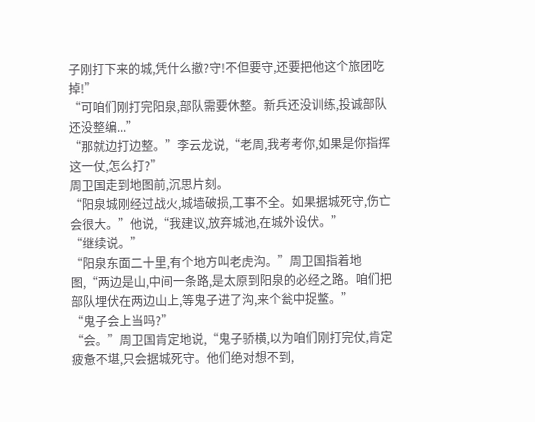子刚打下来的城,凭什么撤?守!不但要守,还要把他这个旅团吃掉!”
“可咱们刚打完阳泉,部队需要休整。新兵还没训练,投诚部队还没整编...”
“那就边打边整。”李云龙说,“老周,我考考你,如果是你指挥这一仗,怎么打?”
周卫国走到地图前,沉思片刻。
“阳泉城刚经过战火,城墙破损,工事不全。如果据城死守,伤亡会很大。”他说,“我建议,放弃城池,在城外设伏。”
“继续说。”
“阳泉东面二十里,有个地方叫老虎沟。”周卫国指着地图,“两边是山,中间一条路,是太原到阳泉的必经之路。咱们把部队埋伏在两边山上,等鬼子进了沟,来个瓮中捉鳖。”
“鬼子会上当吗?”
“会。”周卫国肯定地说,“鬼子骄横,以为咱们刚打完仗,肯定疲惫不堪,只会据城死守。他们绝对想不到,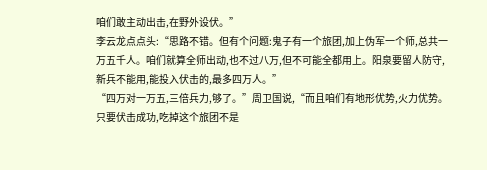咱们敢主动出击,在野外设伏。”
李云龙点点头:“思路不错。但有个问题:鬼子有一个旅团,加上伪军一个师,总共一万五千人。咱们就算全师出动,也不过八万,但不可能全都用上。阳泉要留人防守,新兵不能用,能投入伏击的,最多四万人。”
“四万对一万五,三倍兵力,够了。”周卫国说,“而且咱们有地形优势,火力优势。只要伏击成功,吃掉这个旅团不是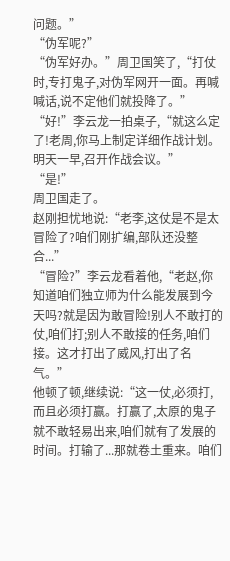问题。”
“伪军呢?”
“伪军好办。”周卫国笑了,“打仗时,专打鬼子,对伪军网开一面。再喊喊话,说不定他们就投降了。”
“好!”李云龙一拍桌子,“就这么定了!老周,你马上制定详细作战计划。明天一早,召开作战会议。”
“是!”
周卫国走了。
赵刚担忧地说:“老李,这仗是不是太冒险了?咱们刚扩编,部队还没整合...”
“冒险?”李云龙看着他,“老赵,你知道咱们独立师为什么能发展到今天吗?就是因为敢冒险!别人不敢打的仗,咱们打;别人不敢接的任务,咱们接。这才打出了威风,打出了名气。”
他顿了顿,继续说:“这一仗,必须打,而且必须打赢。打赢了,太原的鬼子就不敢轻易出来,咱们就有了发展的时间。打输了...那就卷土重来。咱们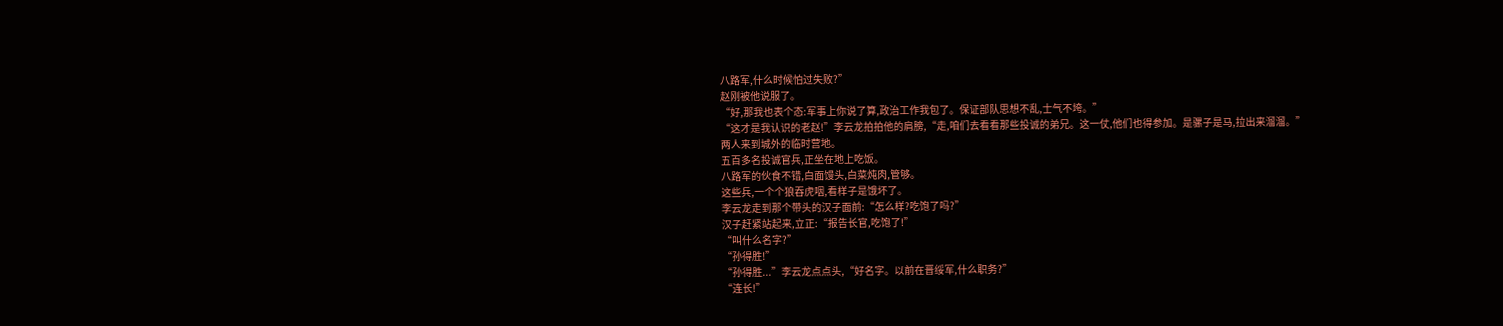八路军,什么时候怕过失败?”
赵刚被他说服了。
“好,那我也表个态:军事上你说了算,政治工作我包了。保证部队思想不乱,士气不垮。”
“这才是我认识的老赵!”李云龙拍拍他的肩膀,“走,咱们去看看那些投诚的弟兄。这一仗,他们也得参加。是骡子是马,拉出来溜溜。”
两人来到城外的临时营地。
五百多名投诚官兵,正坐在地上吃饭。
八路军的伙食不错,白面馒头,白菜炖肉,管够。
这些兵,一个个狼吞虎咽,看样子是饿坏了。
李云龙走到那个带头的汉子面前:“怎么样?吃饱了吗?”
汉子赶紧站起来,立正:“报告长官,吃饱了!”
“叫什么名字?”
“孙得胜!”
“孙得胜...”李云龙点点头,“好名字。以前在晋绥军,什么职务?”
“连长!”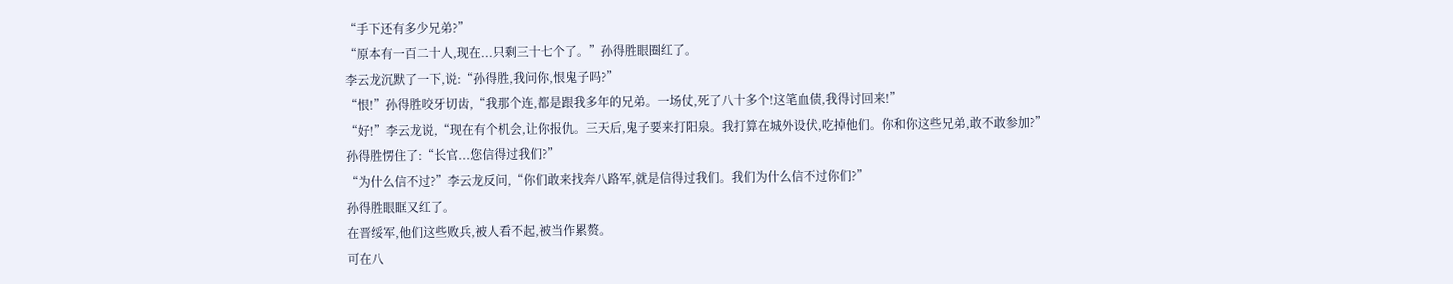“手下还有多少兄弟?”
“原本有一百二十人,现在...只剩三十七个了。”孙得胜眼圈红了。
李云龙沉默了一下,说:“孙得胜,我问你,恨鬼子吗?”
“恨!”孙得胜咬牙切齿,“我那个连,都是跟我多年的兄弟。一场仗,死了八十多个!这笔血债,我得讨回来!”
“好!”李云龙说,“现在有个机会,让你报仇。三天后,鬼子要来打阳泉。我打算在城外设伏,吃掉他们。你和你这些兄弟,敢不敢参加?”
孙得胜愣住了:“长官...您信得过我们?”
“为什么信不过?”李云龙反问,“你们敢来找奔八路军,就是信得过我们。我们为什么信不过你们?”
孙得胜眼眶又红了。
在晋绥军,他们这些败兵,被人看不起,被当作累赘。
可在八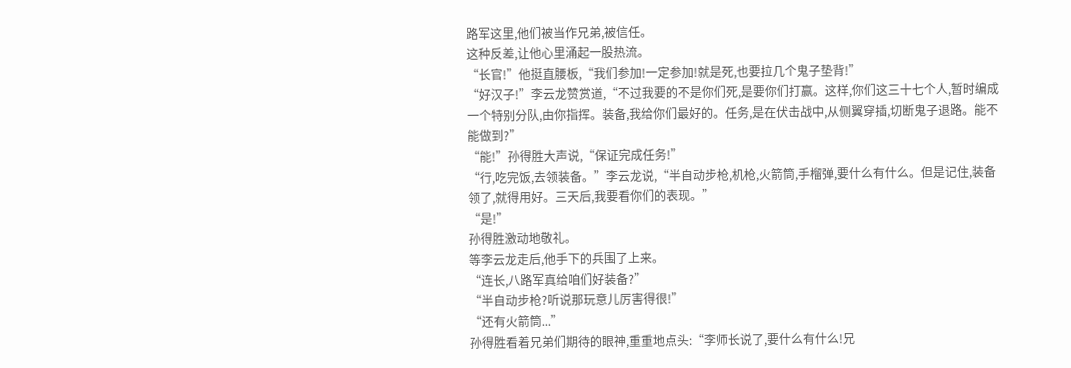路军这里,他们被当作兄弟,被信任。
这种反差,让他心里涌起一股热流。
“长官!”他挺直腰板,“我们参加!一定参加!就是死,也要拉几个鬼子垫背!”
“好汉子!”李云龙赞赏道,“不过我要的不是你们死,是要你们打赢。这样,你们这三十七个人,暂时编成一个特别分队,由你指挥。装备,我给你们最好的。任务,是在伏击战中,从侧翼穿插,切断鬼子退路。能不能做到?”
“能!”孙得胜大声说,“保证完成任务!”
“行,吃完饭,去领装备。”李云龙说,“半自动步枪,机枪,火箭筒,手榴弹,要什么有什么。但是记住,装备领了,就得用好。三天后,我要看你们的表现。”
“是!”
孙得胜激动地敬礼。
等李云龙走后,他手下的兵围了上来。
“连长,八路军真给咱们好装备?”
“半自动步枪?听说那玩意儿厉害得很!”
“还有火箭筒...”
孙得胜看着兄弟们期待的眼神,重重地点头:“李师长说了,要什么有什么!兄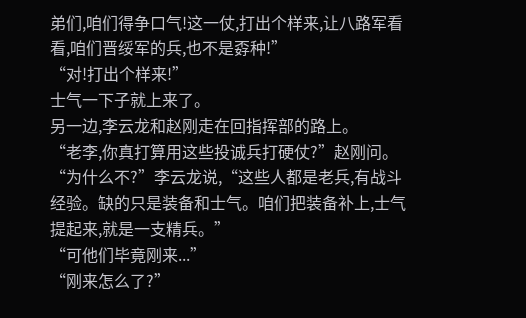弟们,咱们得争口气!这一仗,打出个样来,让八路军看看,咱们晋绥军的兵,也不是孬种!”
“对!打出个样来!”
士气一下子就上来了。
另一边,李云龙和赵刚走在回指挥部的路上。
“老李,你真打算用这些投诚兵打硬仗?”赵刚问。
“为什么不?”李云龙说,“这些人都是老兵,有战斗经验。缺的只是装备和士气。咱们把装备补上,士气提起来,就是一支精兵。”
“可他们毕竟刚来...”
“刚来怎么了?”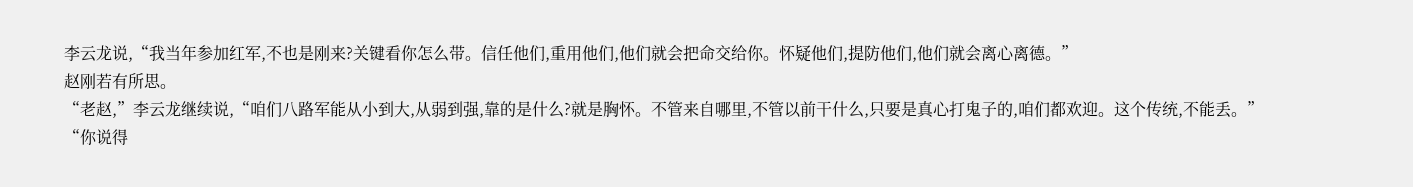李云龙说,“我当年参加红军,不也是刚来?关键看你怎么带。信任他们,重用他们,他们就会把命交给你。怀疑他们,提防他们,他们就会离心离德。”
赵刚若有所思。
“老赵,”李云龙继续说,“咱们八路军能从小到大,从弱到强,靠的是什么?就是胸怀。不管来自哪里,不管以前干什么,只要是真心打鬼子的,咱们都欢迎。这个传统,不能丢。”
“你说得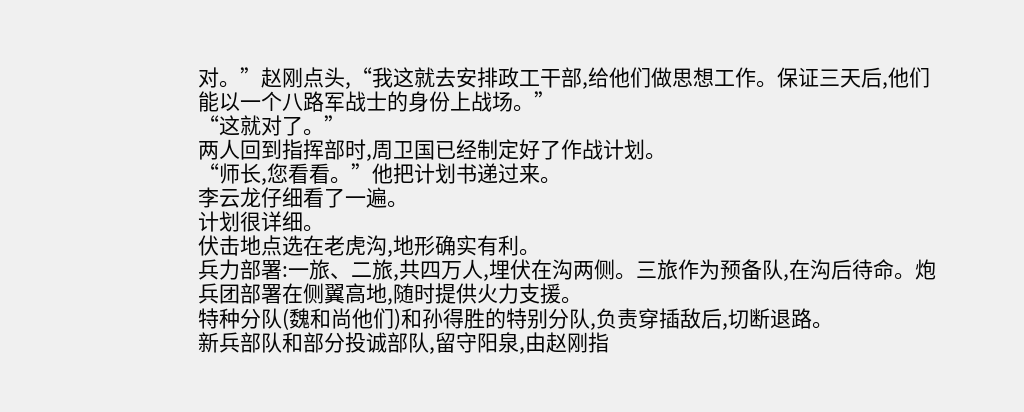对。”赵刚点头,“我这就去安排政工干部,给他们做思想工作。保证三天后,他们能以一个八路军战士的身份上战场。”
“这就对了。”
两人回到指挥部时,周卫国已经制定好了作战计划。
“师长,您看看。”他把计划书递过来。
李云龙仔细看了一遍。
计划很详细。
伏击地点选在老虎沟,地形确实有利。
兵力部署:一旅、二旅,共四万人,埋伏在沟两侧。三旅作为预备队,在沟后待命。炮兵团部署在侧翼高地,随时提供火力支援。
特种分队(魏和尚他们)和孙得胜的特别分队,负责穿插敌后,切断退路。
新兵部队和部分投诚部队,留守阳泉,由赵刚指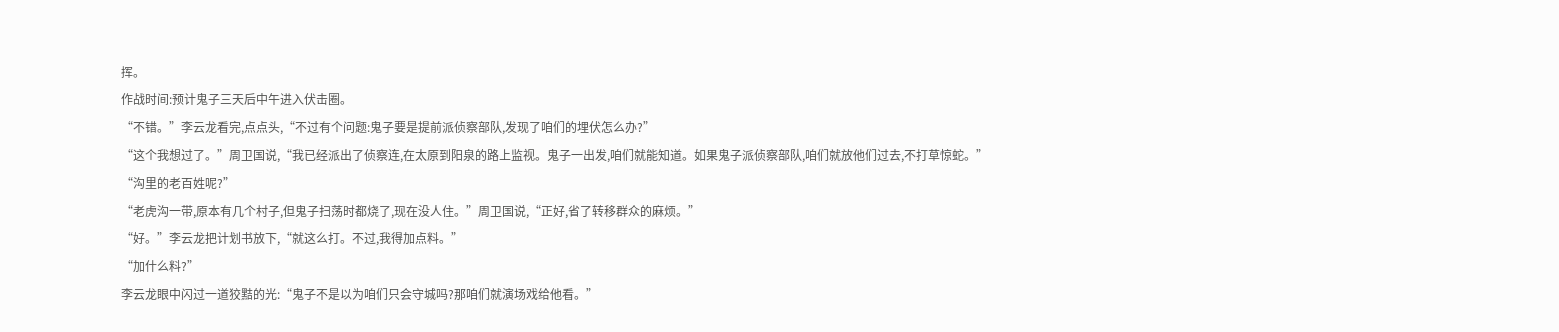挥。
作战时间:预计鬼子三天后中午进入伏击圈。
“不错。”李云龙看完,点点头,“不过有个问题:鬼子要是提前派侦察部队,发现了咱们的埋伏怎么办?”
“这个我想过了。”周卫国说,“我已经派出了侦察连,在太原到阳泉的路上监视。鬼子一出发,咱们就能知道。如果鬼子派侦察部队,咱们就放他们过去,不打草惊蛇。”
“沟里的老百姓呢?”
“老虎沟一带,原本有几个村子,但鬼子扫荡时都烧了,现在没人住。”周卫国说,“正好,省了转移群众的麻烦。”
“好。”李云龙把计划书放下,“就这么打。不过,我得加点料。”
“加什么料?”
李云龙眼中闪过一道狡黠的光:“鬼子不是以为咱们只会守城吗?那咱们就演场戏给他看。”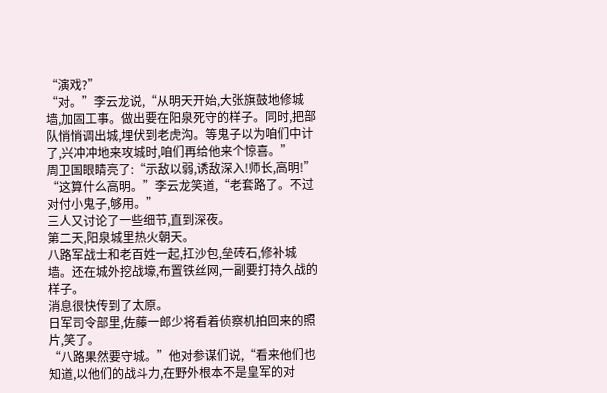“演戏?”
“对。”李云龙说,“从明天开始,大张旗鼓地修城墙,加固工事。做出要在阳泉死守的样子。同时,把部队悄悄调出城,埋伏到老虎沟。等鬼子以为咱们中计了,兴冲冲地来攻城时,咱们再给他来个惊喜。”
周卫国眼睛亮了:“示敌以弱,诱敌深入!师长,高明!”
“这算什么高明。”李云龙笑道,“老套路了。不过对付小鬼子,够用。”
三人又讨论了一些细节,直到深夜。
第二天,阳泉城里热火朝天。
八路军战士和老百姓一起,扛沙包,垒砖石,修补城墙。还在城外挖战壕,布置铁丝网,一副要打持久战的样子。
消息很快传到了太原。
日军司令部里,佐藤一郎少将看着侦察机拍回来的照片,笑了。
“八路果然要守城。”他对参谋们说,“看来他们也知道,以他们的战斗力,在野外根本不是皇军的对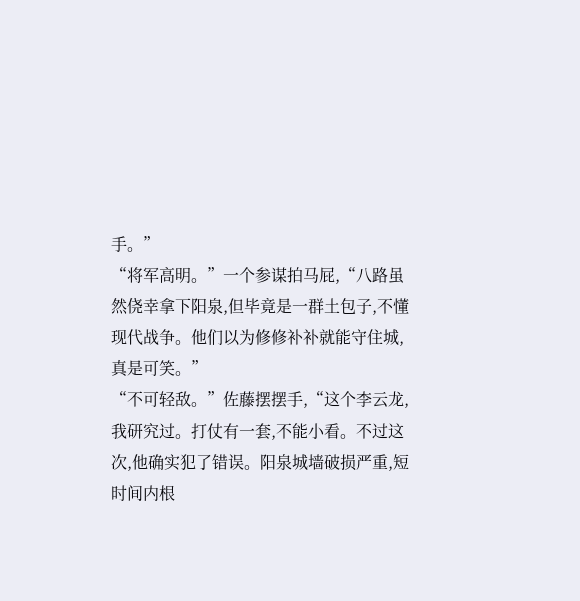手。”
“将军高明。”一个参谋拍马屁,“八路虽然侥幸拿下阳泉,但毕竟是一群土包子,不懂现代战争。他们以为修修补补就能守住城,真是可笑。”
“不可轻敌。”佐藤摆摆手,“这个李云龙,我研究过。打仗有一套,不能小看。不过这次,他确实犯了错误。阳泉城墙破损严重,短时间内根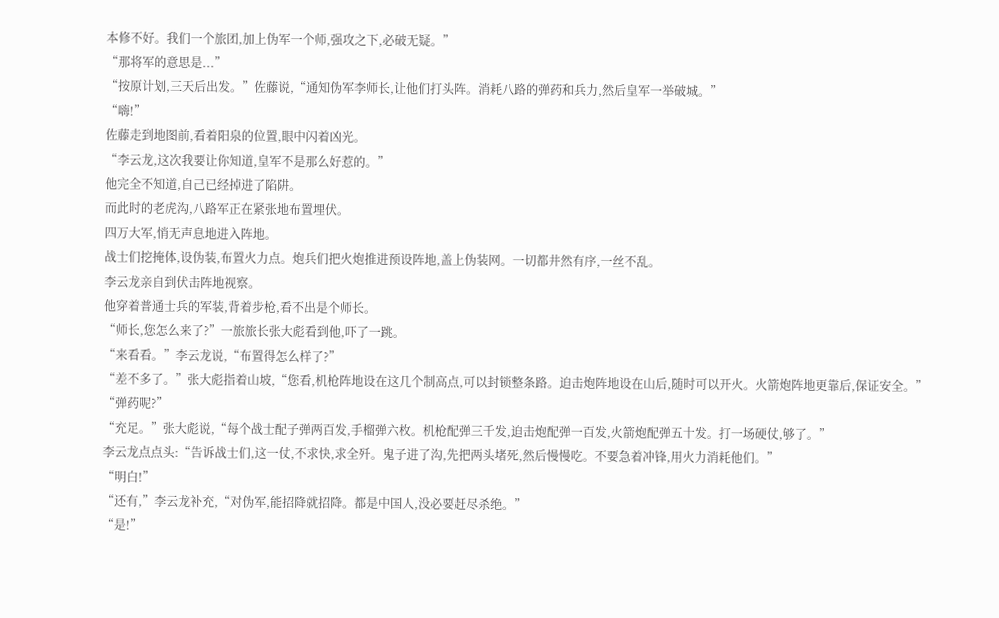本修不好。我们一个旅团,加上伪军一个师,强攻之下,必破无疑。”
“那将军的意思是...”
“按原计划,三天后出发。”佐藤说,“通知伪军李师长,让他们打头阵。消耗八路的弹药和兵力,然后皇军一举破城。”
“嗨!”
佐藤走到地图前,看着阳泉的位置,眼中闪着凶光。
“李云龙,这次我要让你知道,皇军不是那么好惹的。”
他完全不知道,自己已经掉进了陷阱。
而此时的老虎沟,八路军正在紧张地布置埋伏。
四万大军,悄无声息地进入阵地。
战士们挖掩体,设伪装,布置火力点。炮兵们把火炮推进预设阵地,盖上伪装网。一切都井然有序,一丝不乱。
李云龙亲自到伏击阵地视察。
他穿着普通士兵的军装,背着步枪,看不出是个师长。
“师长,您怎么来了?”一旅旅长张大彪看到他,吓了一跳。
“来看看。”李云龙说,“布置得怎么样了?”
“差不多了。”张大彪指着山坡,“您看,机枪阵地设在这几个制高点,可以封锁整条路。迫击炮阵地设在山后,随时可以开火。火箭炮阵地更靠后,保证安全。”
“弹药呢?”
“充足。”张大彪说,“每个战士配子弹两百发,手榴弹六枚。机枪配弹三千发,迫击炮配弹一百发,火箭炮配弹五十发。打一场硬仗,够了。”
李云龙点点头:“告诉战士们,这一仗,不求快,求全歼。鬼子进了沟,先把两头堵死,然后慢慢吃。不要急着冲锋,用火力消耗他们。”
“明白!”
“还有,”李云龙补充,“对伪军,能招降就招降。都是中国人,没必要赶尽杀绝。”
“是!”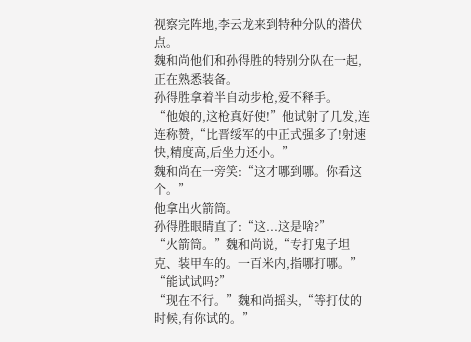视察完阵地,李云龙来到特种分队的潜伏点。
魏和尚他们和孙得胜的特别分队在一起,正在熟悉装备。
孙得胜拿着半自动步枪,爱不释手。
“他娘的,这枪真好使!”他试射了几发,连连称赞,“比晋绥军的中正式强多了!射速快,精度高,后坐力还小。”
魏和尚在一旁笑:“这才哪到哪。你看这个。”
他拿出火箭筒。
孙得胜眼睛直了:“这...这是啥?”
“火箭筒。”魏和尚说,“专打鬼子坦克、装甲车的。一百米内,指哪打哪。”
“能试试吗?”
“现在不行。”魏和尚摇头,“等打仗的时候,有你试的。”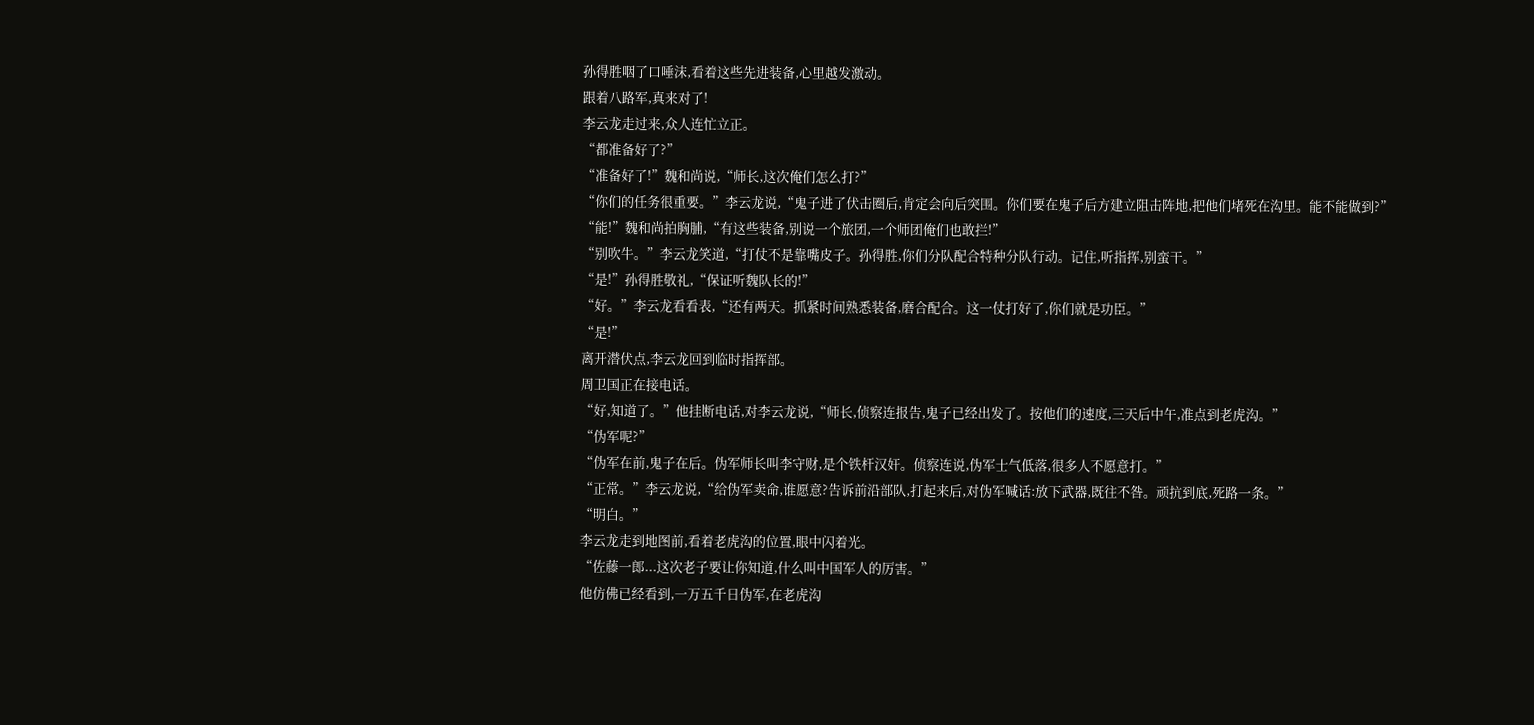孙得胜咽了口唾沫,看着这些先进装备,心里越发激动。
跟着八路军,真来对了!
李云龙走过来,众人连忙立正。
“都准备好了?”
“准备好了!”魏和尚说,“师长,这次俺们怎么打?”
“你们的任务很重要。”李云龙说,“鬼子进了伏击圈后,肯定会向后突围。你们要在鬼子后方建立阻击阵地,把他们堵死在沟里。能不能做到?”
“能!”魏和尚拍胸脯,“有这些装备,别说一个旅团,一个师团俺们也敢拦!”
“别吹牛。”李云龙笑道,“打仗不是靠嘴皮子。孙得胜,你们分队配合特种分队行动。记住,听指挥,别蛮干。”
“是!”孙得胜敬礼,“保证听魏队长的!”
“好。”李云龙看看表,“还有两天。抓紧时间熟悉装备,磨合配合。这一仗打好了,你们就是功臣。”
“是!”
离开潜伏点,李云龙回到临时指挥部。
周卫国正在接电话。
“好,知道了。”他挂断电话,对李云龙说,“师长,侦察连报告,鬼子已经出发了。按他们的速度,三天后中午,准点到老虎沟。”
“伪军呢?”
“伪军在前,鬼子在后。伪军师长叫李守财,是个铁杆汉奸。侦察连说,伪军士气低落,很多人不愿意打。”
“正常。”李云龙说,“给伪军卖命,谁愿意?告诉前沿部队,打起来后,对伪军喊话:放下武器,既往不咎。顽抗到底,死路一条。”
“明白。”
李云龙走到地图前,看着老虎沟的位置,眼中闪着光。
“佐藤一郎...这次老子要让你知道,什么叫中国军人的厉害。”
他仿佛已经看到,一万五千日伪军,在老虎沟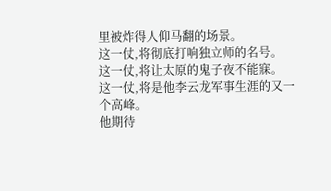里被炸得人仰马翻的场景。
这一仗,将彻底打响独立师的名号。
这一仗,将让太原的鬼子夜不能寐。
这一仗,将是他李云龙军事生涯的又一个高峰。
他期待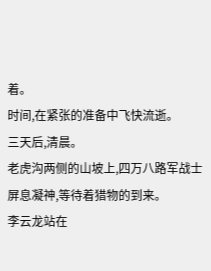着。
时间,在紧张的准备中飞快流逝。
三天后,清晨。
老虎沟两侧的山坡上,四万八路军战士屏息凝神,等待着猎物的到来。
李云龙站在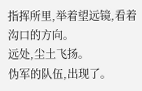指挥所里,举着望远镜,看着沟口的方向。
远处,尘土飞扬。
伪军的队伍,出现了。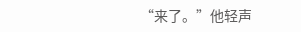“来了。”他轻声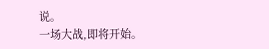说。
一场大战,即将开始。